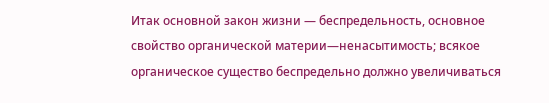Итак основной закон жизни — беспредельность, основное свойство органической материи—ненасытимость; всякое органическое существо беспредельно должно увеличиваться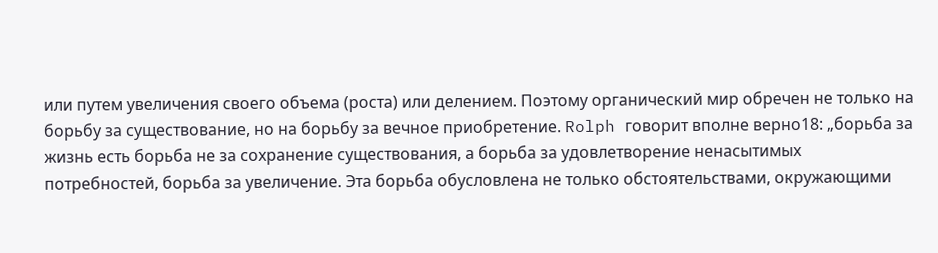или путем увеличения своего объема (роста) или делением. Поэтому органический мир обречен не только на борьбу за существование, но на борьбу за вечное приобретение. Rolph говорит вполне верно18: „борьба за жизнь есть борьба не за сохранение существования, а борьба за удовлетворение ненасытимых потребностей, борьба за увеличение. Эта борьба обусловлена не только обстоятельствами, окружающими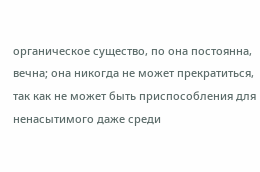органическое существо, по она постоянна, вечна; она никогда не может прекратиться, так как не может быть приспособления для ненасытимого даже среди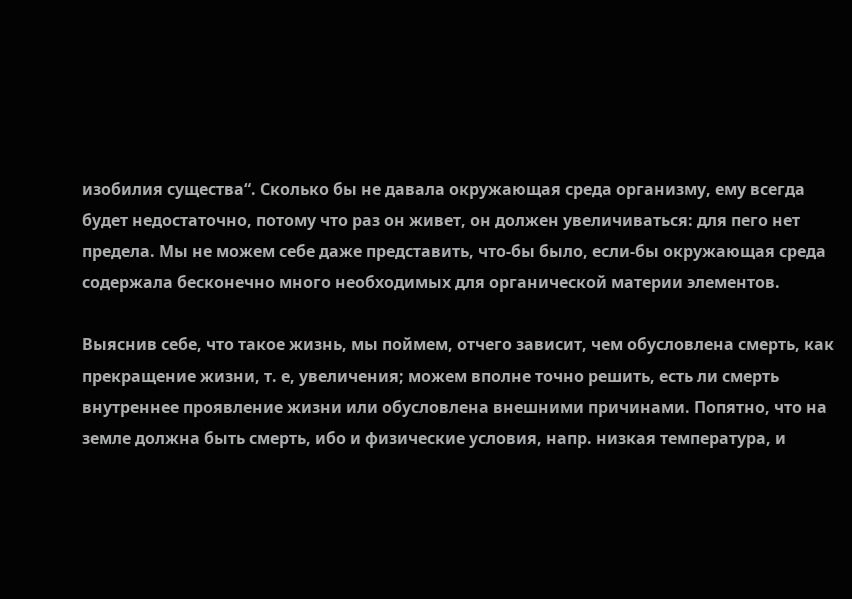изобилия существа“. Сколько бы не давала окружающая среда организму, ему всегда будет недостаточно, потому что раз он живет, он должен увеличиваться: для пего нет предела. Мы не можем себе даже представить, что-бы было, если-бы окружающая среда содержала бесконечно много необходимых для органической материи элементов.

Выяснив себе, что такое жизнь, мы поймем, отчего зависит, чем обусловлена смерть, как прекращение жизни, т. е, увеличения; можем вполне точно решить, есть ли смерть внутреннее проявление жизни или обусловлена внешними причинами. Попятно, что на земле должна быть смерть, ибо и физические условия, напр. низкая температура, и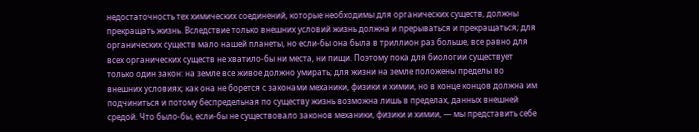недостаточность тех химических соединений, которые необходимы для органических существ, должны прекращать жизнь. Вследствие только внешних условий жизнь должна и прерываться и прекращаться; для органических существ мало нашей планеты, но если-бы она была в триллион раз больше, все равно для всех органических существ не хватило-бы ни места, ни пищи. Поэтому пока для биологии существует только один закон: на земле все живое должно умирать; для жизни на земле положены пределы во внешних условиях; как она не борется с законами механики, физики и химии, но в конце концов должна им подчиниться и потому беспредельная по существу жизнь возможна лишь в пределах, данных внешней средой. Что было-бы, если-бы не существовало законов механики, физики и химии, — мы представить себе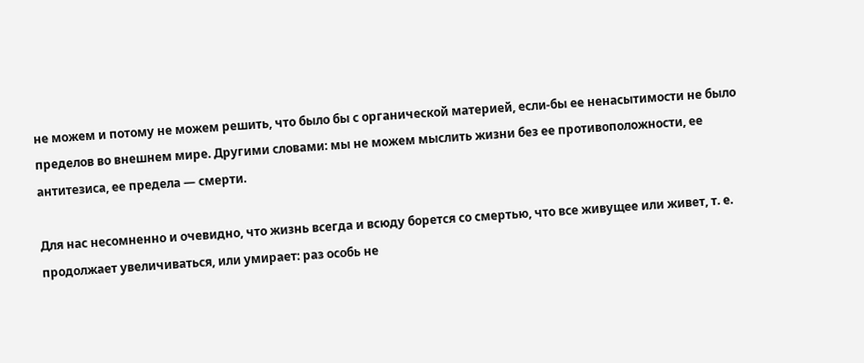не можем и потому не можем решить, что было бы с органической материей, если-бы ее ненасытимости не было пределов во внешнем мире. Другими словами: мы не можем мыслить жизни без ее противоположности, ее антитезиса, ее предела — смерти.

Для нас несомненно и очевидно, что жизнь всегда и всюду борется со смертью, что все живущее или живет, т. е. продолжает увеличиваться, или умирает: раз особь не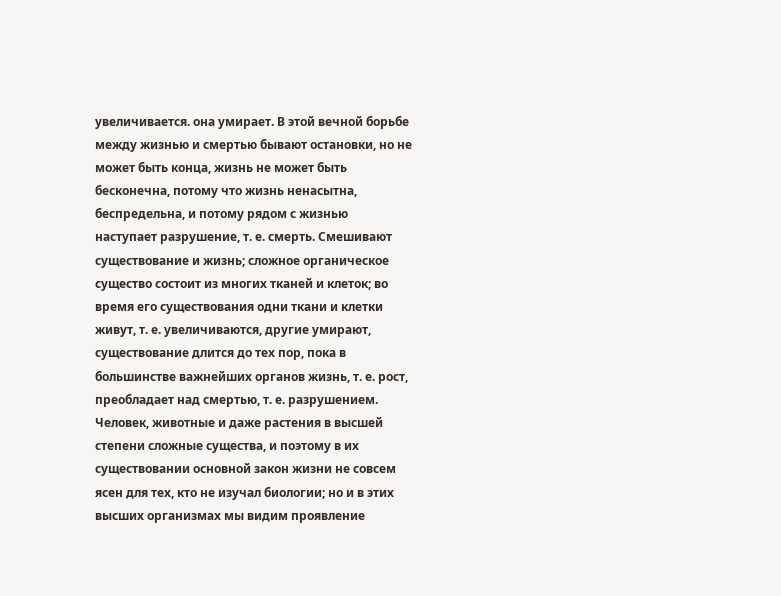увеличивается. она умирает. В этой вечной борьбе между жизнью и смертью бывают остановки, но не может быть конца, жизнь не может быть бесконечна, потому что жизнь ненасытна, беспредельна, и потому рядом с жизнью наступает разрушение, т. е. смерть. Смешивают существование и жизнь; сложное органическое существо состоит из многих тканей и клеток; во время его существования одни ткани и клетки живут, т. е. увеличиваются, другие умирают, существование длится до тех пор, пока в большинстве важнейших органов жизнь, т. е. рост, преобладает над смертью, т. е. разрушением. Человек, животные и даже растения в высшей степени сложные существа, и поэтому в их существовании основной закон жизни не совсем ясен для тех, кто не изучал биологии; но и в этих высших организмах мы видим проявление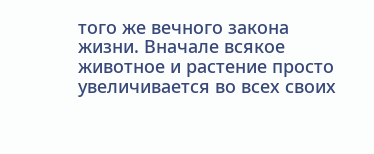того же вечного закона жизни. Вначале всякое животное и растение просто увеличивается во всех своих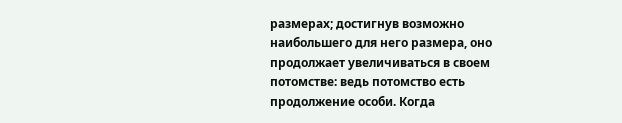размерах; достигнув возможно наибольшего для него размера, оно продолжает увеличиваться в своем потомстве: ведь потомство есть продолжение особи. Когда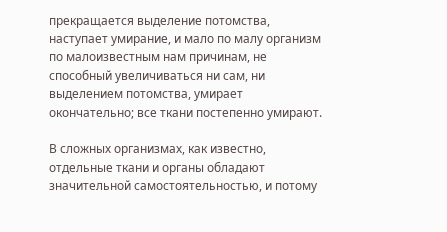прекращается выделение потомства, наступает умирание, и мало по малу организм по малоизвестным нам причинам, не способный увеличиваться ни сам, ни выделением потомства, умирает окончательно; все ткани постепенно умирают.

В сложных организмах, как известно, отдельные ткани и органы обладают значительной самостоятельностью, и потому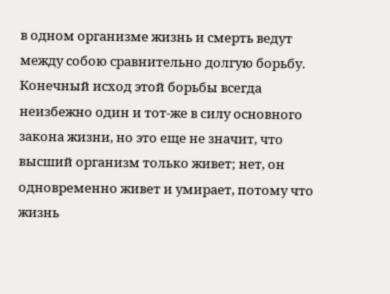в одном организме жизнь и смерть ведут между собою сравнительно долгую борьбу. Конечный исход этой борьбы всегда неизбежно один и тот-же в силу основного закона жизни, но это еще не значит, что высший организм только живет; нет, он одновременно живет и умирает, потому что жизнь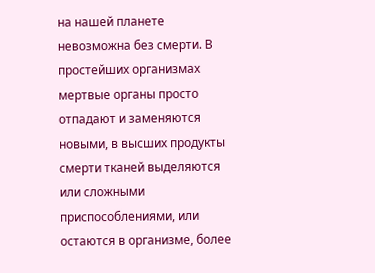на нашей планете невозможна без смерти. В простейших организмах мертвые органы просто отпадают и заменяются новыми, в высших продукты смерти тканей выделяются или сложными приспособлениями, или остаются в организме, более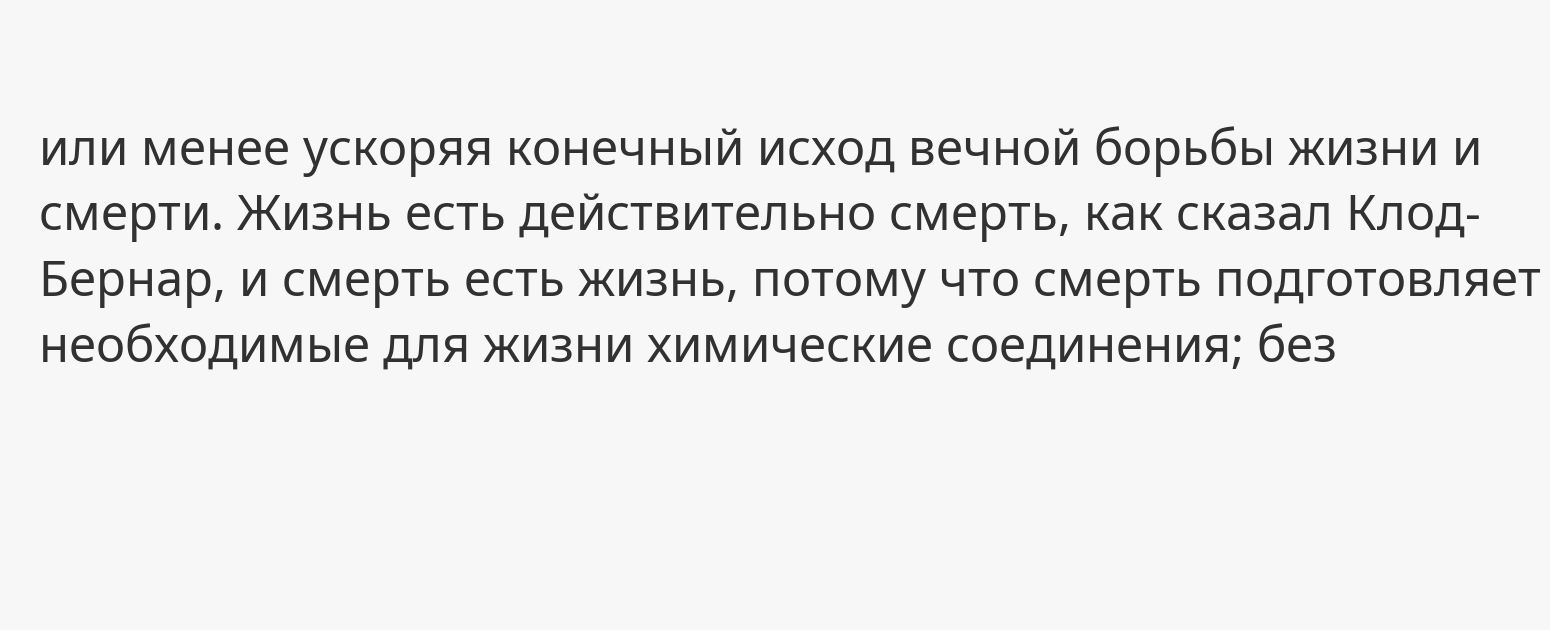или менее ускоряя конечный исход вечной борьбы жизни и смерти. Жизнь есть действительно смерть, как сказал Клод-Бернар, и смерть есть жизнь, потому что смерть подготовляет необходимые для жизни химические соединения; без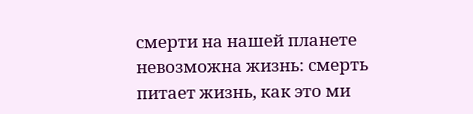смерти на нашей планете невозможна жизнь: смерть питает жизнь, как это ми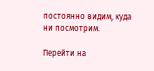постоянно видим, куда ни посмотрим.

Перейти на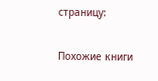страницу:

Похожие книги